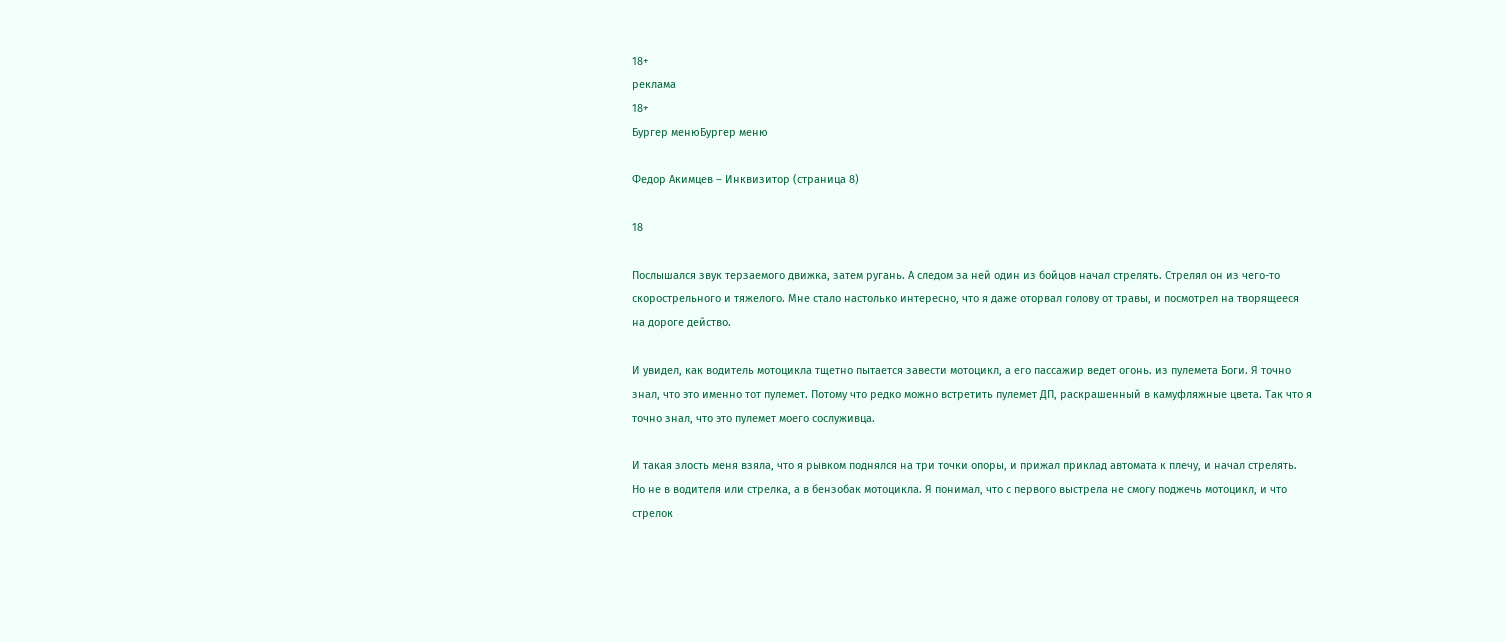18+
реклама
18+
Бургер менюБургер меню

Федор Акимцев – Инквизитор (страница 8)

18

Послышался звук терзаемого движка, затем ругань. А следом за ней один из бойцов начал стрелять. Стрелял он из чего-то скорострельного и тяжелого. Мне стало настолько интересно, что я даже оторвал голову от травы, и посмотрел на творящееся на дороге действо.

И увидел, как водитель мотоцикла тщетно пытается завести мотоцикл, а его пассажир ведет огонь. из пулемета Боги. Я точно знал, что это именно тот пулемет. Потому что редко можно встретить пулемет ДП, раскрашенный в камуфляжные цвета. Так что я точно знал, что это пулемет моего сослуживца.

И такая злость меня взяла, что я рывком поднялся на три точки опоры, и прижал приклад автомата к плечу, и начал стрелять. Но не в водителя или стрелка, а в бензобак мотоцикла. Я понимал, что с первого выстрела не смогу поджечь мотоцикл, и что стрелок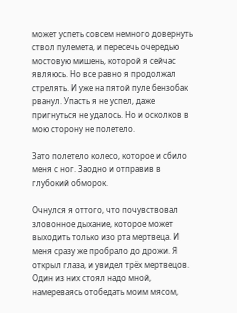может успеть совсем немного довернуть ствол пулемета, и пересечь очередью мостовую мишень, которой я сейчас являюсь. Но все равно я продолжал стрелять. И уже на пятой пуле бензобак рванул. Упасть я не успел, даже пригнуться не удалось. Но и осколков в мою сторону не полетело.

Зато полетело колесо, которое и сбило меня с ног. Заодно и отправив в глубокий обморок.

Очнулся я оттого, что почувствовал зловонное дыхание, которое может выходить только изо рта мертвеца. И меня сразу же пробрало до дрожи. Я открыл глаза, и увидел трёх мертвецов. Один из них стоял надо мной, намереваясь отобедать моим мясом,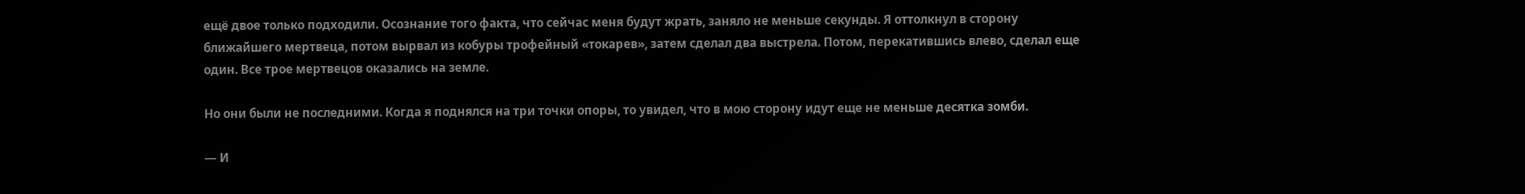ещё двое только подходили. Осознание того факта, что сейчас меня будут жрать, заняло не меньше секунды. Я оттолкнул в сторону ближайшего мертвеца, потом вырвал из кобуры трофейный «токарев», затем сделал два выстрела. Потом, перекатившись влево, сделал еще один. Все трое мертвецов оказались на земле.

Но они были не последними. Когда я поднялся на три точки опоры, то увидел, что в мою сторону идут еще не меньше десятка зомби.

— И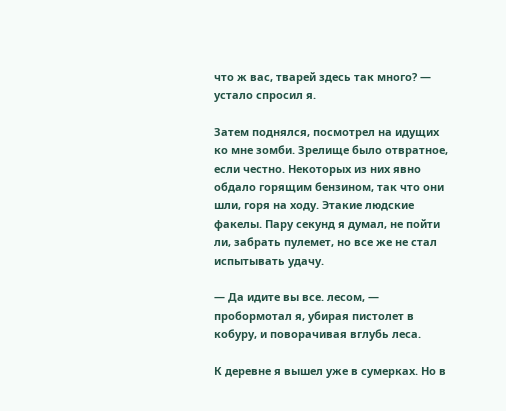что ж вас, тварей здесь так много? — устало спросил я.

Затем поднялся, посмотрел на идущих ко мне зомби. Зрелище было отвратное, если честно. Некоторых из них явно обдало горящим бензином, так что они шли, горя на ходу. Этакие людские факелы. Пару секунд я думал, не пойти ли, забрать пулемет, но все же не стал испытывать удачу.

— Да идите вы все. лесом, — пробормотал я, убирая пистолет в кобуру, и поворачивая вглубь леса.

К деревне я вышел уже в сумерках. Но в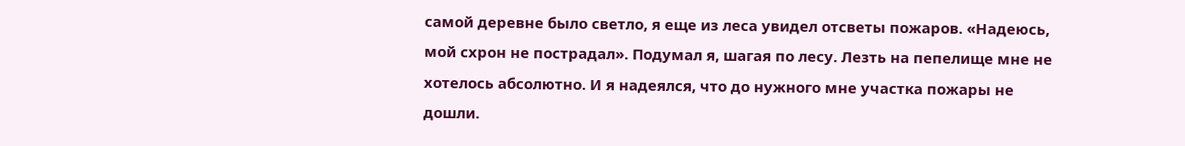самой деревне было светло, я еще из леса увидел отсветы пожаров. «Надеюсь, мой схрон не пострадал». Подумал я, шагая по лесу. Лезть на пепелище мне не хотелось абсолютно. И я надеялся, что до нужного мне участка пожары не дошли.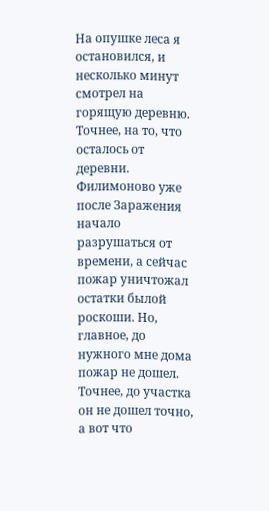На опушке леса я остановился, и несколько минут смотрел на горящую деревню. Точнее, на то, что осталось от деревни. Филимоново уже после Заражения начало разрушаться от времени, а сейчас пожар уничтожал остатки былой роскоши. Но, главное, до нужного мне дома пожар не дошел. Точнее, до участка он не дошел точно, а вот что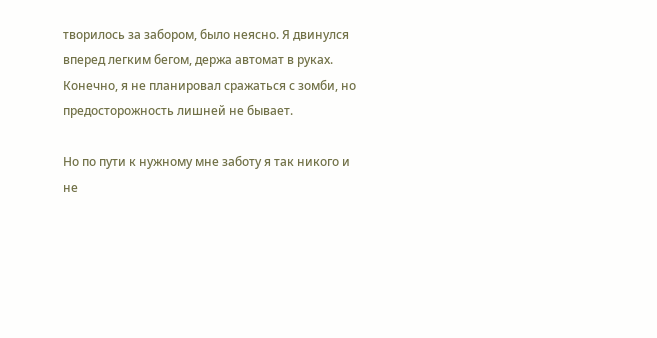творилось за забором, было неясно. Я двинулся вперед легким бегом, держа автомат в руках. Конечно, я не планировал сражаться с зомби, но предосторожность лишней не бывает.

Но по пути к нужному мне заботу я так никого и не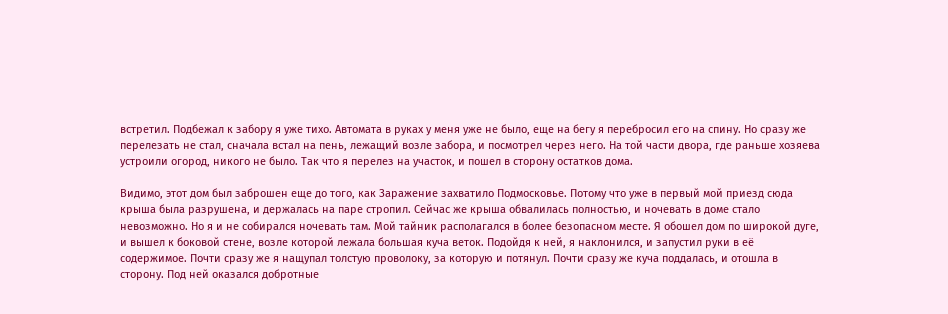встретил. Подбежал к забору я уже тихо. Автомата в руках у меня уже не было, еще на бегу я перебросил его на спину. Но сразу же перелезать не стал, сначала встал на пень, лежащий возле забора, и посмотрел через него. На той части двора, где раньше хозяева устроили огород, никого не было. Так что я перелез на участок, и пошел в сторону остатков дома.

Видимо, этот дом был заброшен еще до того, как Заражение захватило Подмосковье. Потому что уже в первый мой приезд сюда крыша была разрушена, и держалась на паре стропил. Сейчас же крыша обвалилась полностью, и ночевать в доме стало невозможно. Но я и не собирался ночевать там. Мой тайник располагался в более безопасном месте. Я обошел дом по широкой дуге, и вышел к боковой стене, возле которой лежала большая куча веток. Подойдя к ней, я наклонился, и запустил руки в её содержимое. Почти сразу же я нащупал толстую проволоку, за которую и потянул. Почти сразу же куча поддалась, и отошла в сторону. Под ней оказался добротные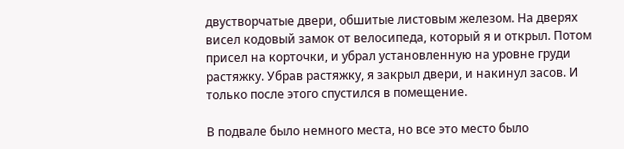двустворчатые двери, обшитые листовым железом. На дверях висел кодовый замок от велосипеда, который я и открыл. Потом присел на корточки, и убрал установленную на уровне груди растяжку. Убрав растяжку, я закрыл двери, и накинул засов. И только после этого спустился в помещение.

В подвале было немного места, но все это место было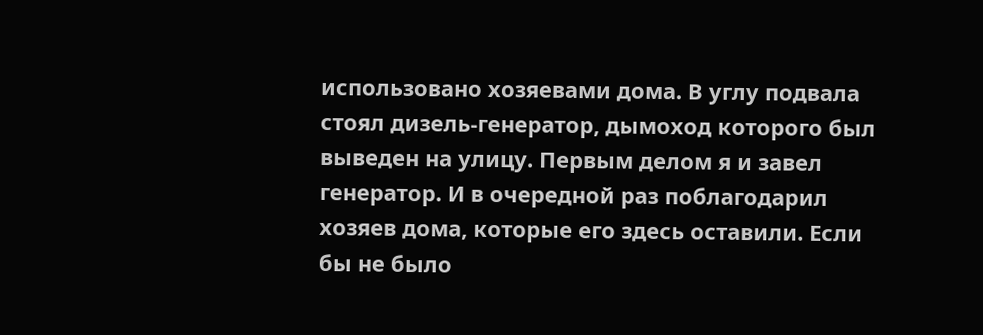использовано хозяевами дома. В углу подвала стоял дизель-генератор, дымоход которого был выведен на улицу. Первым делом я и завел генератор. И в очередной раз поблагодарил хозяев дома, которые его здесь оставили. Если бы не было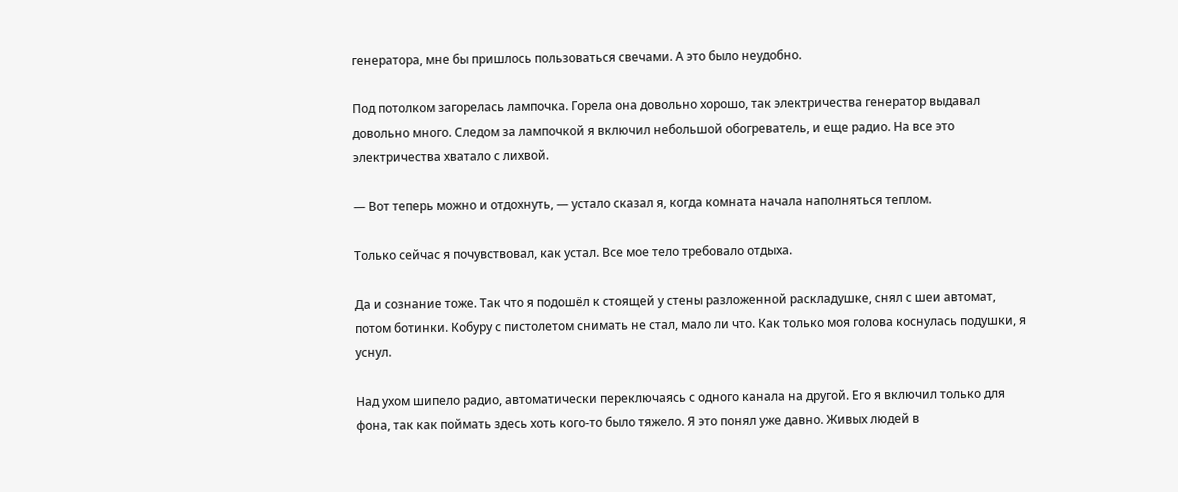генератора, мне бы пришлось пользоваться свечами. А это было неудобно.

Под потолком загорелась лампочка. Горела она довольно хорошо, так электричества генератор выдавал довольно много. Следом за лампочкой я включил небольшой обогреватель, и еще радио. На все это электричества хватало с лихвой.

— Вот теперь можно и отдохнуть, — устало сказал я, когда комната начала наполняться теплом.

Только сейчас я почувствовал, как устал. Все мое тело требовало отдыха.

Да и сознание тоже. Так что я подошёл к стоящей у стены разложенной раскладушке, снял с шеи автомат, потом ботинки. Кобуру с пистолетом снимать не стал, мало ли что. Как только моя голова коснулась подушки, я уснул.

Над ухом шипело радио, автоматически переключаясь с одного канала на другой. Его я включил только для фона, так как поймать здесь хоть кого-то было тяжело. Я это понял уже давно. Живых людей в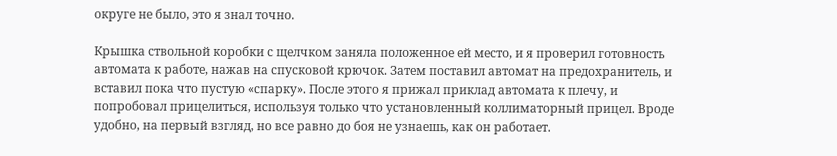округе не было, это я знал точно.

Крышка ствольной коробки с щелчком заняла положенное ей место, и я проверил готовность автомата к работе, нажав на спусковой крючок. Затем поставил автомат на предохранитель, и вставил пока что пустую «спарку». После этого я прижал приклад автомата к плечу, и попробовал прицелиться, используя только что установленный коллиматорный прицел. Вроде удобно, на первый взгляд, но все равно до боя не узнаешь, как он работает.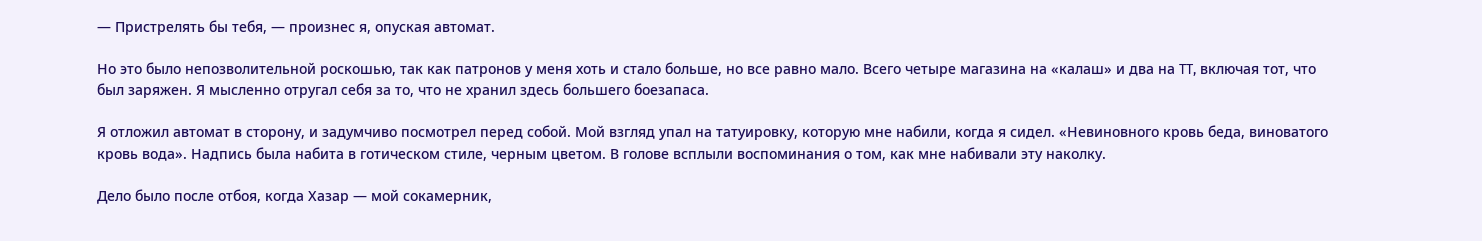— Пристрелять бы тебя, — произнес я, опуская автомат.

Но это было непозволительной роскошью, так как патронов у меня хоть и стало больше, но все равно мало. Всего четыре магазина на «калаш» и два на TT, включая тот, что был заряжен. Я мысленно отругал себя за то, что не хранил здесь большего боезапаса.

Я отложил автомат в сторону, и задумчиво посмотрел перед собой. Мой взгляд упал на татуировку, которую мне набили, когда я сидел. «Невиновного кровь беда, виноватого кровь вода». Надпись была набита в готическом стиле, черным цветом. В голове всплыли воспоминания о том, как мне набивали эту наколку.

Дело было после отбоя, когда Хазар — мой сокамерник,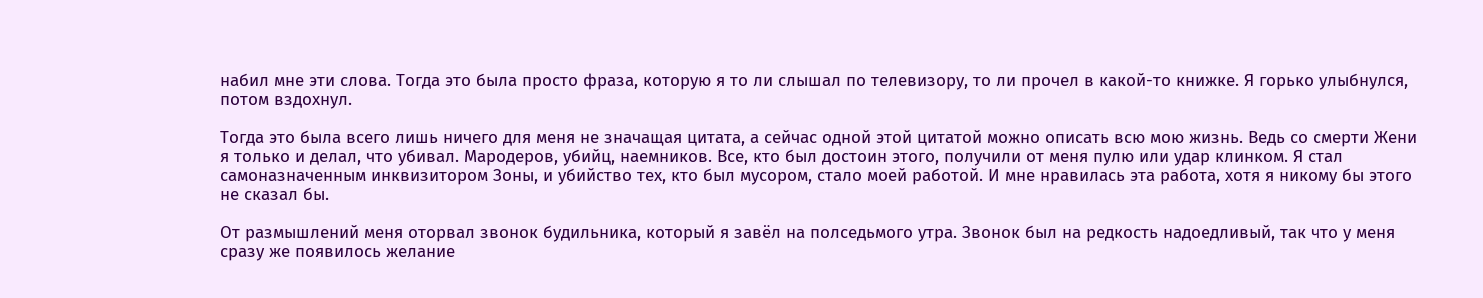набил мне эти слова. Тогда это была просто фраза, которую я то ли слышал по телевизору, то ли прочел в какой-то книжке. Я горько улыбнулся, потом вздохнул.

Тогда это была всего лишь ничего для меня не значащая цитата, а сейчас одной этой цитатой можно описать всю мою жизнь. Ведь со смерти Жени я только и делал, что убивал. Мародеров, убийц, наемников. Все, кто был достоин этого, получили от меня пулю или удар клинком. Я стал самоназначенным инквизитором Зоны, и убийство тех, кто был мусором, стало моей работой. И мне нравилась эта работа, хотя я никому бы этого не сказал бы.

От размышлений меня оторвал звонок будильника, который я завёл на полседьмого утра. Звонок был на редкость надоедливый, так что у меня сразу же появилось желание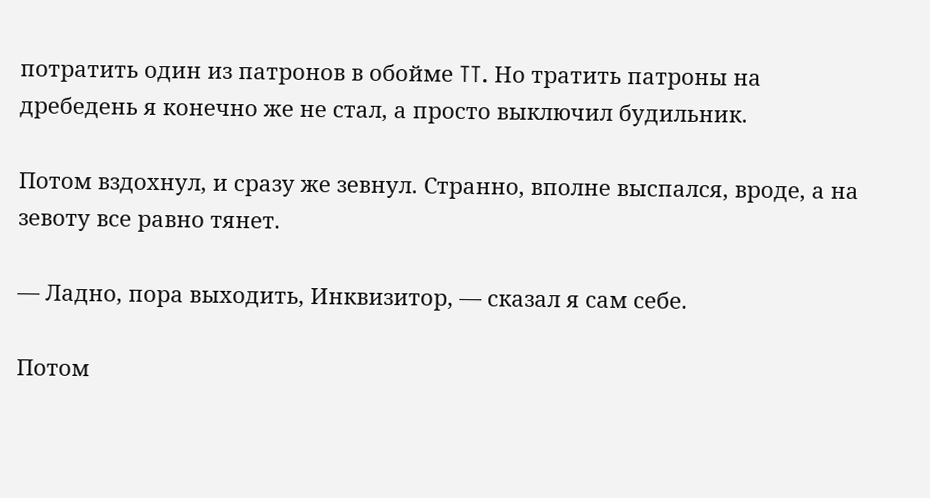потратить один из патронов в обойме TT. Но тратить патроны на дребедень я конечно же не стал, а просто выключил будильник.

Потом вздохнул, и сразу же зевнул. Странно, вполне выспался, вроде, а на зевоту все равно тянет.

— Ладно, пора выходить, Инквизитор, — сказал я сам себе.

Потом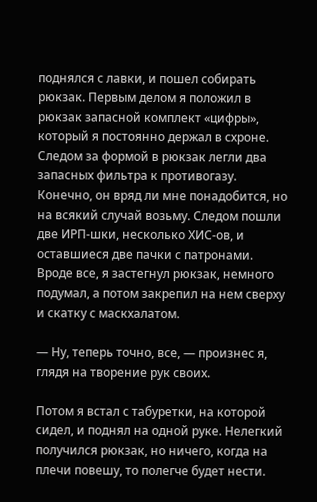поднялся с лавки, и пошел собирать рюкзак. Первым делом я положил в рюкзак запасной комплект «цифры», который я постоянно держал в схроне. Следом за формой в рюкзак легли два запасных фильтра к противогазу. Конечно, он вряд ли мне понадобится, но на всякий случай возьму. Следом пошли две ИРП-шки, несколько ХИС-ов, и оставшиеся две пачки с патронами. Вроде все, я застегнул рюкзак, немного подумал, а потом закрепил на нем сверху и скатку с маскхалатом.

— Ну, теперь точно, все, — произнес я, глядя на творение рук своих.

Потом я встал с табуретки, на которой сидел, и поднял на одной руке. Нелегкий получился рюкзак, но ничего, когда на плечи повешу, то полегче будет нести.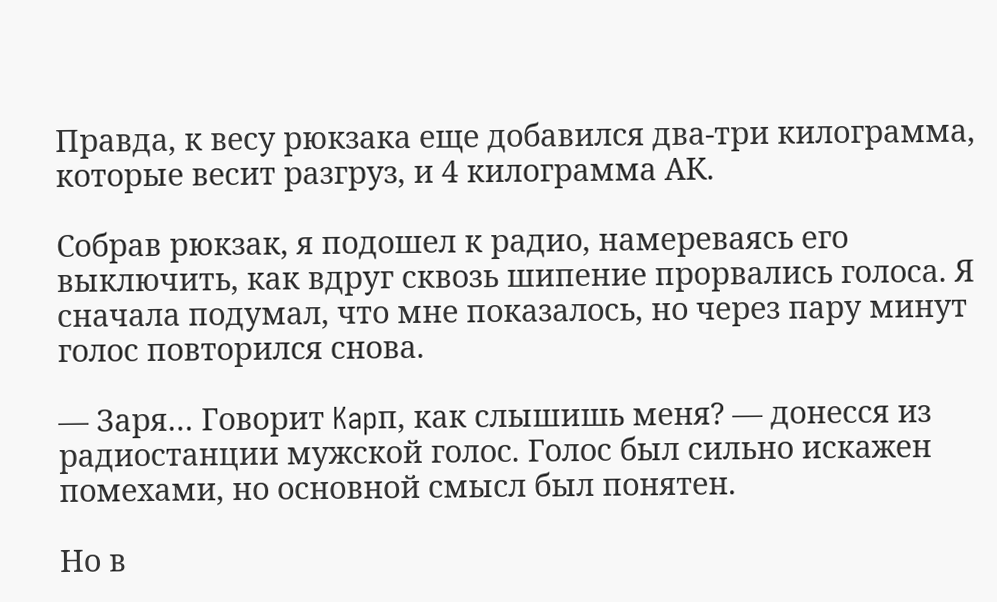Правда, к весу рюкзака еще добавился два-три килограмма, которые весит разгруз, и 4 килограмма АК.

Собрав рюкзак, я подошел к радио, намереваясь его выключить, как вдруг сквозь шипение прорвались голоса. Я сначала подумал, что мне показалось, но через пару минут голос повторился снова.

— Заря… Говорит Kapп, как слышишь меня? — донесся из радиостанции мужской голос. Голос был сильно искажен помехами, но основной смысл был понятен.

Но в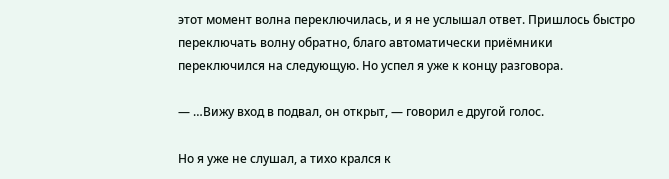этот момент волна переключилась, и я не услышал ответ. Пришлось быстро переключать волну обратно, благо автоматически приёмники переключился на следующую. Но успел я уже к концу разговора.

— …Вижу вход в подвал, он открыт, — говорил e другой голос.

Но я уже не слушал, а тихо крался к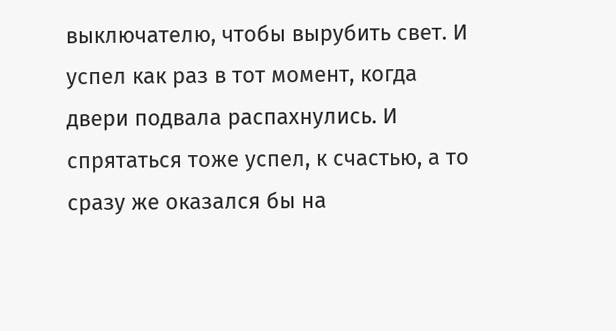выключателю, чтобы вырубить свет. И успел как раз в тот момент, когда двери подвала распахнулись. И спрятаться тоже успел, к счастью, а то сразу же оказался бы на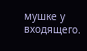мушке у входящего.